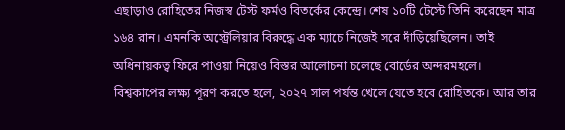এছাড়াও রোহিতের নিজস্ব টেস্ট ফর্মও বিতর্কের কেন্দ্রে। শেষ ১০টি টেস্টে তিনি করেছেন মাত্র ১৬৪ রান। এমনকি অস্ট্রেলিয়ার বিরুদ্ধে এক ম্যাচে নিজেই সরে দাঁড়িয়েছিলেন। তাই অধিনায়কত্ব ফিরে পাওয়া নিয়েও বিস্তর আলোচনা চলেছে বোর্ডের অন্দরমহলে।
বিশ্বকাপের লক্ষ্য পূরণ করতে হলে, ২০২৭ সাল পর্যন্ত খেলে যেতে হবে রোহিতকে। আর তার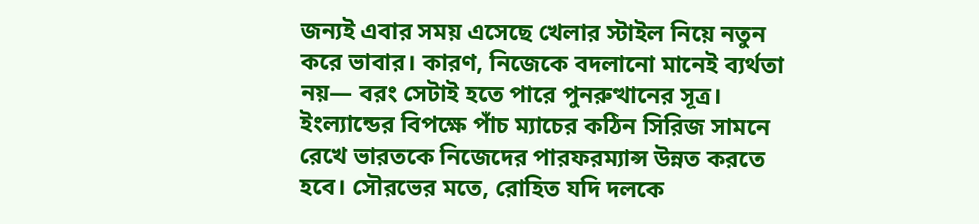জন্যই এবার সময় এসেছে খেলার স্টাইল নিয়ে নতুন করে ভাবার। কারণ, নিজেকে বদলানো মানেই ব্যর্থতা নয়— বরং সেটাই হতে পারে পুনরুত্থানের সূত্র।
ইংল্যান্ডের বিপক্ষে পাঁচ ম্যাচের কঠিন সিরিজ সামনে রেখে ভারতকে নিজেদের পারফরম্যান্স উন্নত করতে হবে। সৌরভের মতে, রোহিত যদি দলকে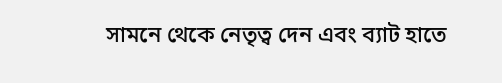সামনে থেকে নেতৃত্ব দেন এবং ব্যাট হাতে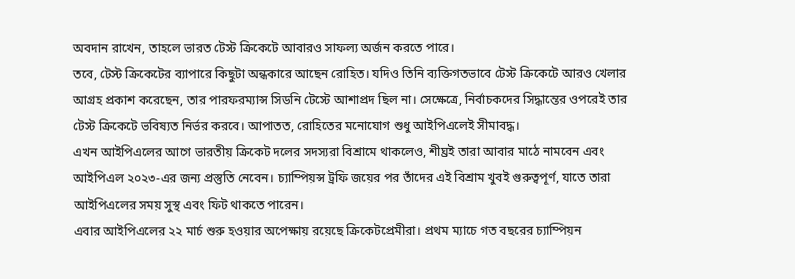অবদান রাখেন, তাহলে ভারত টেস্ট ক্রিকেটে আবারও সাফল্য অর্জন করতে পারে।
তবে, টেস্ট ক্রিকেটের ব্যাপারে কিছুটা অন্ধকারে আছেন রোহিত। যদিও তিনি ব্যক্তিগতভাবে টেস্ট ক্রিকেটে আরও খেলার আগ্রহ প্রকাশ করেছেন, তার পারফরম্যান্স সিডনি টেস্টে আশাপ্রদ ছিল না। সেক্ষেত্রে, নির্বাচকদের সিদ্ধান্তের ওপরেই তার টেস্ট ক্রিকেটে ভবিষ্যত নির্ভর করবে। আপাতত, রোহিতের মনোযোগ শুধু আইপিএলেই সীমাবদ্ধ।
এখন আইপিএলের আগে ভারতীয় ক্রিকেট দলের সদস্যরা বিশ্রামে থাকলেও, শীঘ্রই তারা আবার মাঠে নামবেন এবং আইপিএল ২০২৩-এর জন্য প্রস্তুতি নেবেন। চ্যাম্পিয়ন্স ট্রফি জয়ের পর তাঁদের এই বিশ্রাম খুবই গুরুত্বপূর্ণ, যাতে তারা আইপিএলের সময় সুস্থ এবং ফিট থাকতে পারেন।
এবার আইপিএলের ২২ মার্চ শুরু হওয়ার অপেক্ষায় রয়েছে ক্রিকেটপ্রেমীরা। প্রথম ম্যাচে গত বছরের চ্যাম্পিয়ন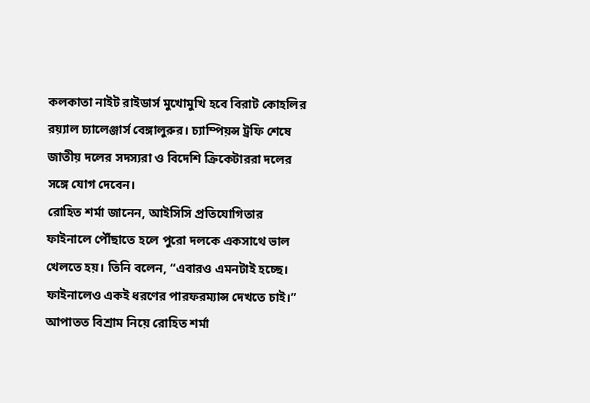কলকাতা নাইট রাইডার্স মুখোমুখি হবে বিরাট কোহলির রয়্যাল চ্যালেঞ্জার্স বেঙ্গালুরুর। চ্যাম্পিয়ন্স ট্রফি শেষে জাতীয় দলের সদস্যরা ও বিদেশি ক্রিকেটাররা দলের সঙ্গে যোগ দেবেন।
রোহিত শর্মা জানেন, আইসিসি প্রতিযোগিতার ফাইনালে পৌঁছাতে হলে পুরো দলকে একসাথে ভাল খেলতে হয়। তিনি বলেন, “এবারও এমনটাই হচ্ছে। ফাইনালেও একই ধরণের পারফরম্যান্স দেখতে চাই।” আপাতত বিশ্রাম নিয়ে রোহিত শর্মা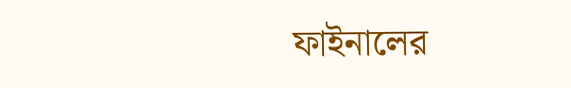ফাইনালের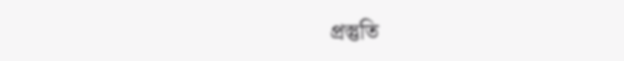প্রস্তুতি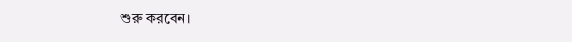শুরু করবেন।